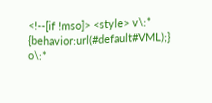<!--[if !mso]> <style> v\:* {behavior:url(#default#VML);} o\:*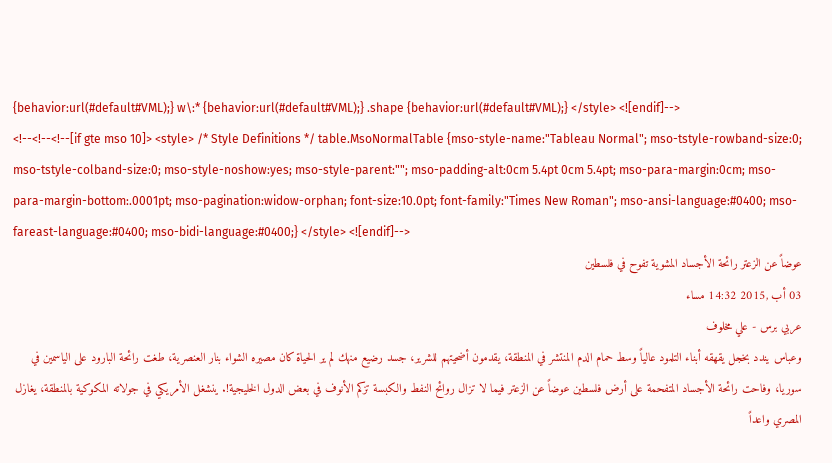{behavior:url(#default#VML);} w\:* {behavior:url(#default#VML);} .shape {behavior:url(#default#VML);} </style> <![endif]-->
<!--<!--<!--[if gte mso 10]> <style> /* Style Definitions */ table.MsoNormalTable {mso-style-name:"Tableau Normal"; mso-tstyle-rowband-size:0; mso-tstyle-colband-size:0; mso-style-noshow:yes; mso-style-parent:""; mso-padding-alt:0cm 5.4pt 0cm 5.4pt; mso-para-margin:0cm; mso-para-margin-bottom:.0001pt; mso-pagination:widow-orphan; font-size:10.0pt; font-family:"Times New Roman"; mso-ansi-language:#0400; mso-fareast-language:#0400; mso-bidi-language:#0400;} </style> <![endif]-->
عوضاً عن الزعتر رائحة الأجساد المشوية تفوح في فلسطين
03 أب ,2015 14:32 مساء
عربي برس - علي مخلوف
وعباس يندد بخجل يقهقه أبناء التلمود عالياً وسط حمام الدم المنتشر في المنطقة، يقدمون أضحيتهم للشرير، جسد رضيع منهك لم ير الحياة كان مصيره الشواء بنار العنصرية، طغت رائحة البارود على الياسمين في سوريا، وفاحت رائحة الأجساد المتفحمة على أرض فلسطين عوضاً عن الزعتر فيما لا تزال روائح النفط والكبسة تزكم الأنوف في بعض الدول الخليجية!. ينشغل الأمريكي في جولاته المكوكية بالمنطقة، يغازل المصري واعداً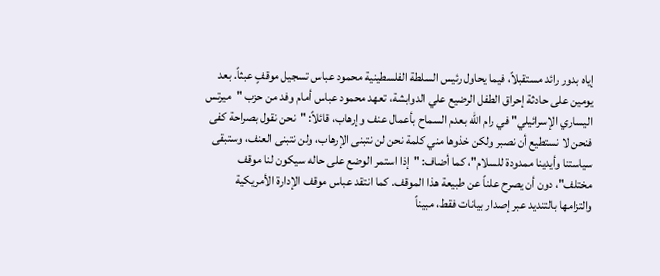إياه بدور رائد مستقبلاً، فيما يحاول رئيس السلطة الفلسطينية محمود عباس تسجيل موقفٍ عبثاً. بعد يومين على حادثة إحراق الطفل الرضيع علي الدوابشة، تعهد محمود عباس أمام وفد من حزب "ميرتس اليساري الإسرائيلي" في رام الله بعدم السماح بأعمال عنف وإرهاب، قائلاً: "نحن نقول بصراحة كفى فنحن لا نستطيع أن نصبر ولكن خذوها مني كلمة نحن لن نتبنى الإرهاب، ولن نتبنى العنف، وستبقى سياستنا وأيدينا ممدودة للسلام"، كما أضاف: "إذا استمر الوضع على حاله سيكون لنا موقف مختلف"، دون أن يصرح علناً عن طبيعة هذا الموقف. كما انتقد عباس موقف الإدارة الأمريكية والتزامها بالتنديد عبر إصدار بيانات فقط، مبيناً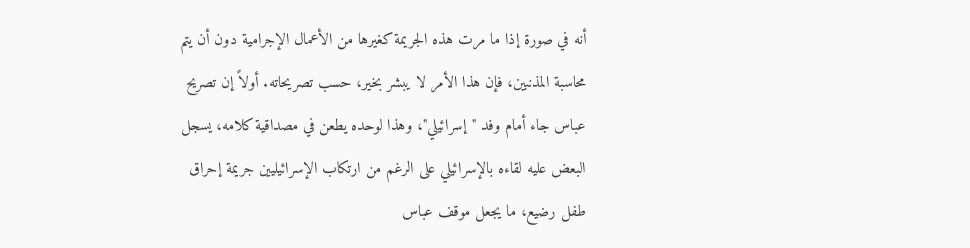أنه في صورة إذا ما مرت هذه الجريمة كغيرها من الأعمال الإجرامية دون أن يتم محاسبة المذنبين، فإن هذا الأمر لا يبشر بخير، حسب تصريحاته. أولاً إن تصريح عباس جاء أمام وفد "إسرائيلي"، وهذا لوحده يطعن في مصداقية كلامه، يسجل البعض عليه لقاءه بالإسرائيلي على الرغم من ارتكاب الإسرائيليين جريمة إحراق طفل رضيع، ما يجعل موقف عباس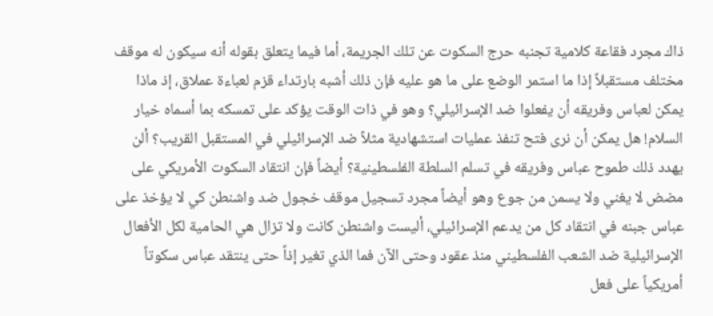ذاك مجرد فقاعة كلامية تجنبه حرج السكوت عن تلك الجريمة، أما فيما يتعلق بقوله أنه سيكون له موقف مختلف مستقبلاً إذا ما استمر الوضع على ما هو عليه فإن ذلك أشبه بارتداء قزم لعباءة عملاق، إذ ماذا يمكن لعباس وفريقه أن يفعلوا ضد الإسرائيلي؟ وهو في ذات الوقت يؤكد على تمسكه بما أسماه خيار السلام! هل يمكن أن نرى فتح تنفذ عمليات استشهادية مثلاً ضد الإسرائيلي في المستقبل القريب؟ ألن يهدد ذلك طموح عباس وفريقه في تسلم السلطة الفلسطينية؟ أيضاً فإن انتقاد السكوت الأمريكي على مضض لا يغني ولا يسمن من جوع وهو أيضاً مجرد تسجيل موقف خجول ضد واشنطن كي لا يؤخذ على عباس جبنه في انتقاد كل من يدعم الإسرائيلي، أليست واشنطن كانت ولا تزال هي الحامية لكل الأفعال الإسرائيلية ضد الشعب الفلسطيني منذ عقود وحتى الآن فما الذي تغير إذاً حتى ينتقد عباس سكوتاً أمريكياً على فعل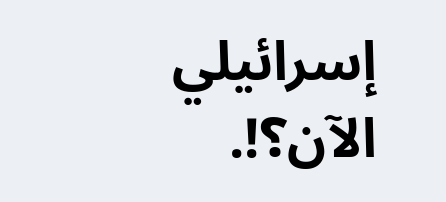إسرائيلي الآن؟!.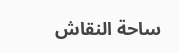ساحة النقاش